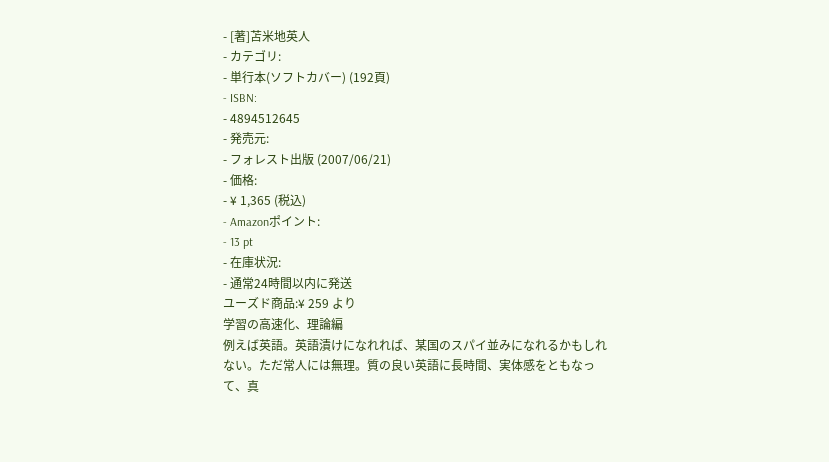- [著]苫米地英人
- カテゴリ:
- 単行本(ソフトカバー) (192頁)
- ISBN:
- 4894512645
- 発売元:
- フォレスト出版 (2007/06/21)
- 価格:
- ¥ 1,365 (税込)
- Amazonポイント:
- 13 pt
- 在庫状況:
- 通常24時間以内に発送
ユーズド商品:¥ 259 より
学習の高速化、理論編
例えば英語。英語漬けになれれば、某国のスパイ並みになれるかもしれない。ただ常人には無理。質の良い英語に長時間、実体感をともなって、真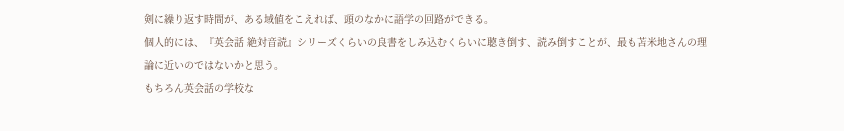剣に繰り返す時間が、ある域値をこえれば、頭のなかに語学の回路ができる。
個人的には、『英会話 絶対音読』シリーズくらいの良書をしみ込むくらいに聴き倒す、読み倒すことが、最も苫米地さんの理論に近いのではないかと思う。
もちろん英会話の学校な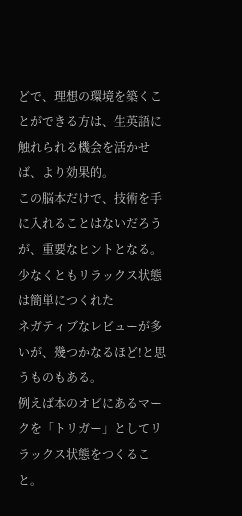どで、理想の環境を築くことができる方は、生英語に触れられる機会を活かせば、より効果的。
この脳本だけで、技術を手に入れることはないだろうが、重要なヒントとなる。
少なくともリラックス状態は簡単につくれた
ネガティブなレビューが多いが、幾つかなるほど!と思うものもある。
例えば本のオビにあるマークを「トリガー」としてリラックス状態をつくること。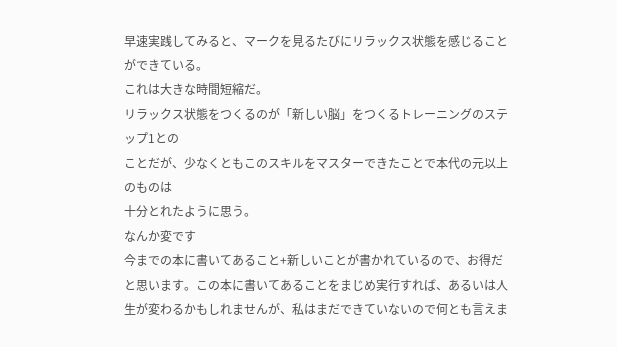早速実践してみると、マークを見るたびにリラックス状態を感じることができている。
これは大きな時間短縮だ。
リラックス状態をつくるのが「新しい脳」をつくるトレーニングのステップ1との
ことだが、少なくともこのスキルをマスターできたことで本代の元以上のものは
十分とれたように思う。
なんか変です
今までの本に書いてあること+新しいことが書かれているので、お得だと思います。この本に書いてあることをまじめ実行すれば、あるいは人生が変わるかもしれませんが、私はまだできていないので何とも言えま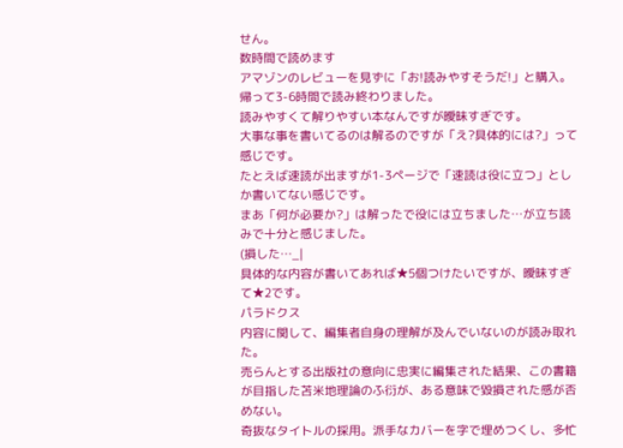せん。
数時間で読めます
アマゾンのレビューを見ずに「お!読みやすそうだ!」と購入。
帰って3-6時間で読み終わりました。
読みやすくて解りやすい本なんですが曖昧すぎです。
大事な事を書いてるのは解るのですが「え?具体的には?」って感じです。
たとえば速読が出ますが1-3ページで「速読は役に立つ」としか書いてない感じです。
まあ「何が必要か?」は解ったで役には立ちました…が立ち読みで十分と感じました。
(損した…_|
具体的な内容が書いてあれば★5個つけたいですが、曖昧すぎて★2です。
パラドクス
内容に関して、編集者自身の理解が及んでいないのが読み取れた。
売らんとする出版社の意向に忠実に編集された結果、この書籍が目指した苫米地理論のふ衍が、ある意味で毀損された感が否めない。
奇抜なタイトルの採用。派手なカバーを字で埋めつくし、多忙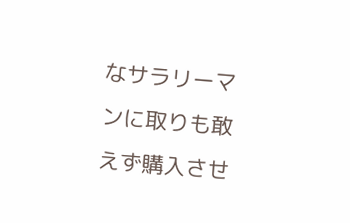なサラリーマンに取りも敢えず購入させ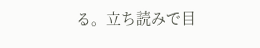る。立ち読みで目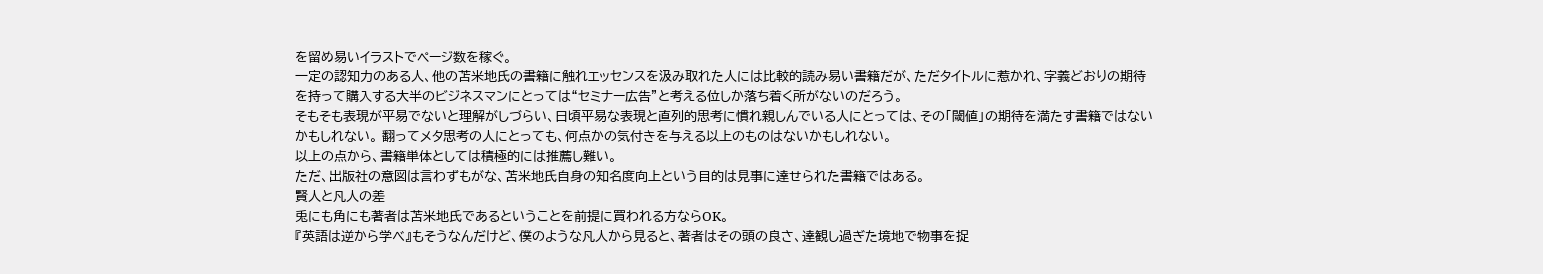を留め易いイラストでページ数を稼ぐ。
一定の認知力のある人、他の苫米地氏の書籍に触れエッセンスを汲み取れた人には比較的読み易い書籍だが、ただタイトルに惹かれ、字義どおりの期待を持って購入する大半のビジネスマンにとっては“セミナー広告”と考える位しか落ち着く所がないのだろう。
そもそも表現が平易でないと理解がしづらい、日頃平易な表現と直列的思考に慣れ親しんでいる人にとっては、その「閾値」の期待を満たす書籍ではないかもしれない。 翻ってメタ思考の人にとっても、何点かの気付きを与える以上のものはないかもしれない。
以上の点から、書籍単体としては積極的には推薦し難い。
ただ、出版社の意図は言わずもがな、苫米地氏自身の知名度向上という目的は見事に達せられた書籍ではある。
賢人と凡人の差
兎にも角にも著者は苫米地氏であるということを前提に買われる方ならOK。
『英語は逆から学べ』もそうなんだけど、僕のような凡人から見ると、著者はその頭の良さ、達観し過ぎた境地で物事を捉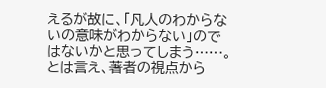えるが故に、「凡人のわからないの意味がわからない」のではないかと思ってしまう……。
とは言え、著者の視点から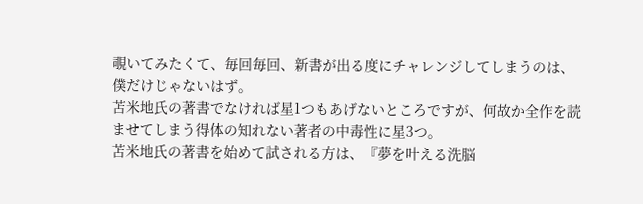覗いてみたくて、毎回毎回、新書が出る度にチャレンジしてしまうのは、僕だけじゃないはず。
苫米地氏の著書でなければ星1つもあげないところですが、何故か全作を読ませてしまう得体の知れない著者の中毒性に星3つ。
苫米地氏の著書を始めて試される方は、『夢を叶える洗脳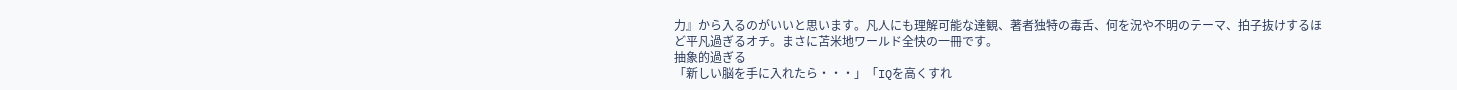力』から入るのがいいと思います。凡人にも理解可能な達観、著者独特の毒舌、何を況や不明のテーマ、拍子抜けするほど平凡過ぎるオチ。まさに苫米地ワールド全快の一冊です。
抽象的過ぎる
「新しい脳を手に入れたら・・・」「IQを高くすれ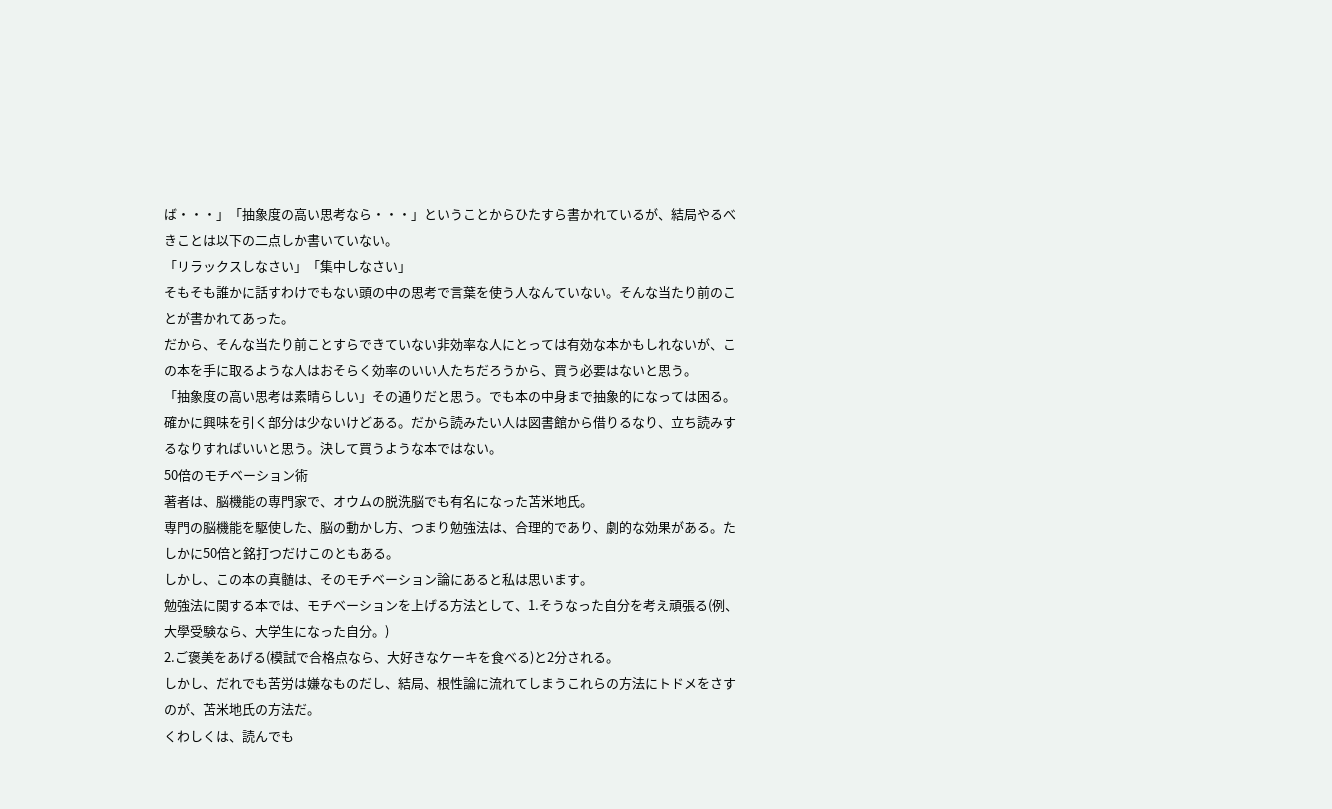ば・・・」「抽象度の高い思考なら・・・」ということからひたすら書かれているが、結局やるべきことは以下の二点しか書いていない。
「リラックスしなさい」「集中しなさい」
そもそも誰かに話すわけでもない頭の中の思考で言葉を使う人なんていない。そんな当たり前のことが書かれてあった。
だから、そんな当たり前ことすらできていない非効率な人にとっては有効な本かもしれないが、この本を手に取るような人はおそらく効率のいい人たちだろうから、買う必要はないと思う。
「抽象度の高い思考は素晴らしい」その通りだと思う。でも本の中身まで抽象的になっては困る。
確かに興味を引く部分は少ないけどある。だから読みたい人は図書館から借りるなり、立ち読みするなりすればいいと思う。決して買うような本ではない。
50倍のモチベーション術
著者は、脳機能の専門家で、オウムの脱洗脳でも有名になった苫米地氏。
専門の脳機能を駆使した、脳の動かし方、つまり勉強法は、合理的であり、劇的な効果がある。たしかに50倍と銘打つだけこのともある。
しかし、この本の真髄は、そのモチベーション論にあると私は思います。
勉強法に関する本では、モチベーションを上げる方法として、1.そうなった自分を考え頑張る(例、大學受験なら、大学生になった自分。)
2.ご褒美をあげる(模試で合格点なら、大好きなケーキを食べる)と2分される。
しかし、だれでも苦労は嫌なものだし、結局、根性論に流れてしまうこれらの方法にトドメをさすのが、苫米地氏の方法だ。
くわしくは、読んでも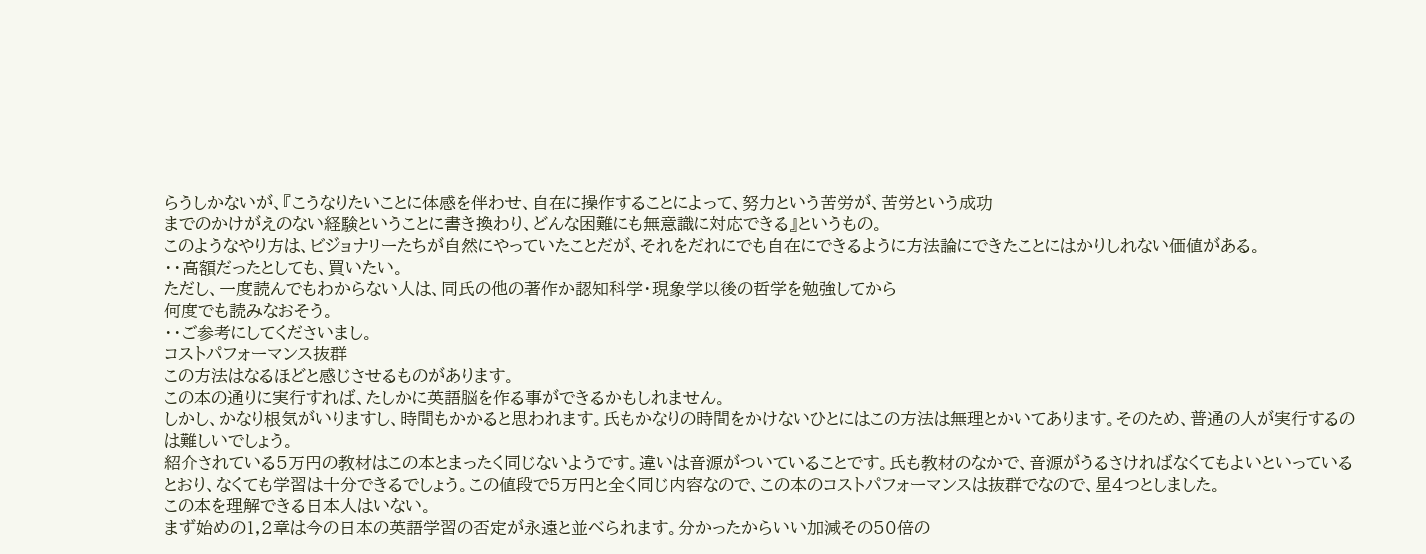らうしかないが、『こうなりたいことに体感を伴わせ、自在に操作することによって、努力という苦労が、苦労という成功
までのかけがえのない経験ということに書き換わり、どんな困難にも無意識に対応できる』というもの。
このようなやり方は、ビジョナリーたちが自然にやっていたことだが、それをだれにでも自在にできるように方法論にできたことにはかりしれない価値がある。
・・高額だったとしても、買いたい。
ただし、一度読んでもわからない人は、同氏の他の著作か認知科学・現象学以後の哲学を勉強してから
何度でも読みなおそう。
・・ご参考にしてくださいまし。
コストパフォーマンス抜群
この方法はなるほどと感じさせるものがあります。
この本の通りに実行すれば、たしかに英語脳を作る事ができるかもしれません。
しかし、かなり根気がいりますし、時間もかかると思われます。氏もかなりの時間をかけないひとにはこの方法は無理とかいてあります。そのため、普通の人が実行するのは難しいでしょう。
紹介されている5万円の教材はこの本とまったく同じないようです。違いは音源がついていることです。氏も教材のなかで、音源がうるさければなくてもよいといっているとおり、なくても学習は十分できるでしょう。この値段で5万円と全く同じ内容なので、この本のコストパフォーマンスは抜群でなので、星4つとしました。
この本を理解できる日本人はいない。
まず始めの1,2章は今の日本の英語学習の否定が永遠と並べられます。分かったからいい加減その50倍の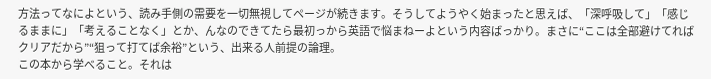方法ってなによという、読み手側の需要を一切無視してページが続きます。そうしてようやく始まったと思えば、「深呼吸して」「感じるままに」「考えることなく」とか、んなのできてたら最初っから英語で悩まねーよという内容ばっかり。まさに“ここは全部避けてればクリアだから”“狙って打てば余裕”という、出来る人前提の論理。
この本から学べること。それは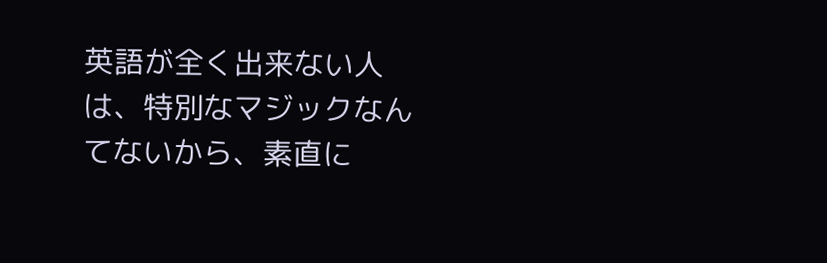英語が全く出来ない人は、特別なマジックなんてないから、素直に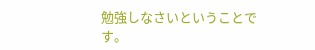勉強しなさいということです。